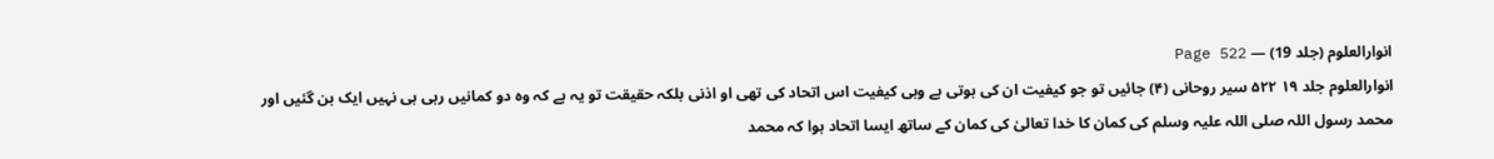انوارالعلوم (جلد 19) — Page 522
انوارالعلوم جلد ۱۹ ۵۲۲ سیر روحانی (۴) جائیں تو جو کیفیت ان کی ہوتی ہے وہی کیفیت اس اتحاد کی تھی او اذنی بلکہ حقیقت تو یہ ہے کہ وہ دو کمانیں رہی ہی نہیں ایک بن گئیں اور محمد رسول اللہ صلی اللہ علیہ وسلم کی کمان کا خدا تعالیٰ کی کمان کے ساتھ ایسا اتحاد ہوا کہ محمد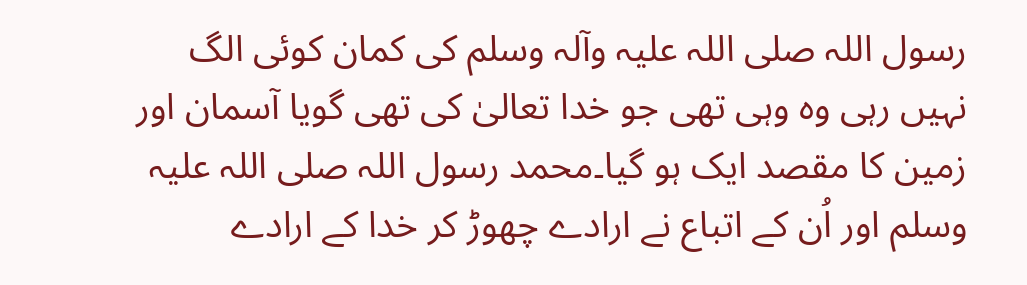رسول اللہ صلی اللہ علیہ وآلہ وسلم کی کمان کوئی الگ نہیں رہی وہ وہی تھی جو خدا تعالیٰ کی تھی گویا آسمان اور زمین کا مقصد ایک ہو گیا۔محمد رسول اللہ صلی اللہ علیہ وسلم اور اُن کے اتباع نے ارادے چھوڑ کر خدا کے ارادے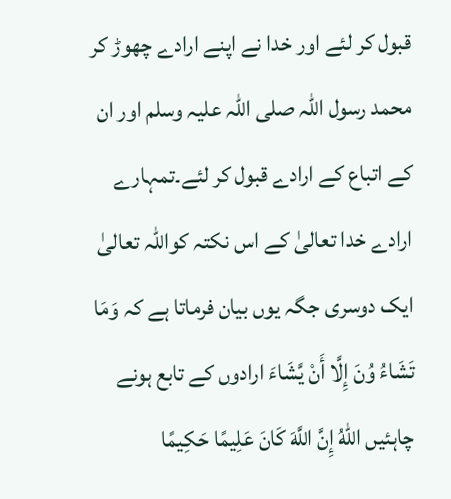قبول کر لئے اور خدا نے اپنے ارادے چھوڑ کر محمد رسول اللہ صلی اللہ علیہ وسلم اور ان کے اتباع کے ارادے قبول کر لئے۔تمہارے ارادے خدا تعالیٰ کے اس نکتہ کواللہ تعالیٰ ایک دوسری جگہ یوں بیان فرماتا ہے کہ وَمَا تَشَاءُ وُنَ إِلَّا أَنْ يَّشَاءَ ارادوں کے تابع ہونے چاہئیں اللهُ إِنَّ اللَّهَ كَانَ عَلِيمًا حَكِيمًا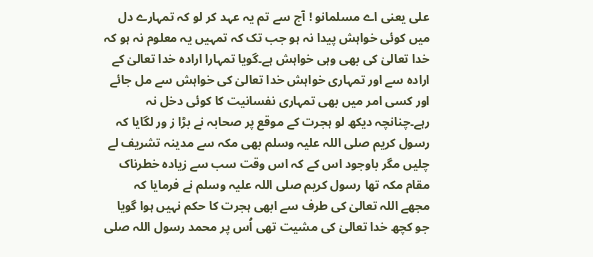على یعنی اے مسلمانو ! آج سے تم یہ عہد کر لو کہ تمہارے دل میں کوئی خواہش پیدا نہ ہو جب تک کہ تمہیں یہ معلوم نہ ہو کہ خدا تعالیٰ کی بھی وہی خواہش ہے۔گویا تمہارا ارادہ خدا تعالیٰ کے ارادہ سے اور تمہاری خواہش خدا تعالیٰ کی خواہش سے مل جائے اور کسی امر میں بھی تمہاری نفسانیت کا کوئی دخل نہ رہے۔چنانچہ دیکھ لو ہجرت کے موقع پر صحابہ نے بڑا ز ور لگایا کہ رسول کریم صلی اللہ علیہ وسلم بھی مکہ سے مدینہ تشریف لے چلیں مگر باوجود اس کے کہ اس وقت سب سے زیادہ خطرناک مقام مکہ تھا رسول کریم صلی اللہ علیہ وسلم نے فرمایا کہ مجھے اللہ تعالیٰ کی طرف سے ابھی ہجرت کا حکم نہیں ہوا گویا جو کچھ خدا تعالیٰ کی مشیت تھی اُس پر محمد رسول اللہ صلی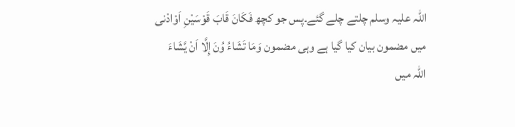اللہ علیہ وسلم چلتے چلے گئے۔پس جو کچھ فَكَانَ قَابَ قَوْسَيْنِ اَوْادْنی میں مضمون بیان کیا گیا ہے وہی مضمون وَمَا تَشَاءُ وُنَ إِلَّا اَنْ يَّشَاءَ اللہ میں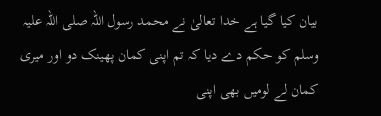بیان کیا گیا ہے خدا تعالیٰ نے محمد رسول اللہ صلی اللہ علیہ وسلم کو حکم دے دیا کہ تم اپنی کمان پھینک دو اور میری کمان لے لومیں بھی اپنی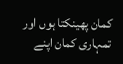کمان پھینکتا ہوں اور تمہاری کمان اپنے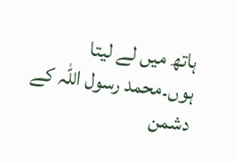ہاتھ میں لے لیتا ہوں۔محمد رسول اللہ کے دشمن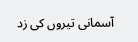آسمانی تیروں کی زد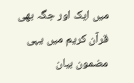میں ایک اور جگہ بھی قرآن کریم میں یہی مضمون بیان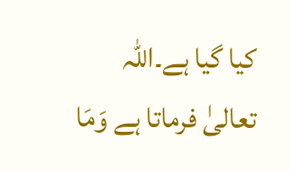کیا گیا ہے۔اللہ تعالیٰ فرماتا ہے وَمَا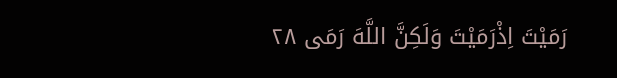رَمَيْتَ اِذْرَمَيْتَ وَلَكِنَّ اللَّهَ رَمَى ۲۸